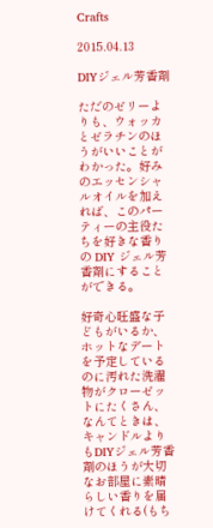Crafts

2015.04.13

DIYジェル芳香剤

ただのゼリーよりも、ウォッカとゼラチンのほうがいいことがわかった。好みのエッセンシャルオイルを加えれば、このパーティーの主役たちを好きな香りの DIY ジェル芳香剤にすることができる。

好奇心旺盛な子どもがいるか、ホットなデートを予定しているのに汚れた洗濯物がクローゼットにたくさん、なんてときは、キャンドルよりもDIYジェル芳香剤のほうが大切なお部屋に素晴らしい香りを届けてくれる(もち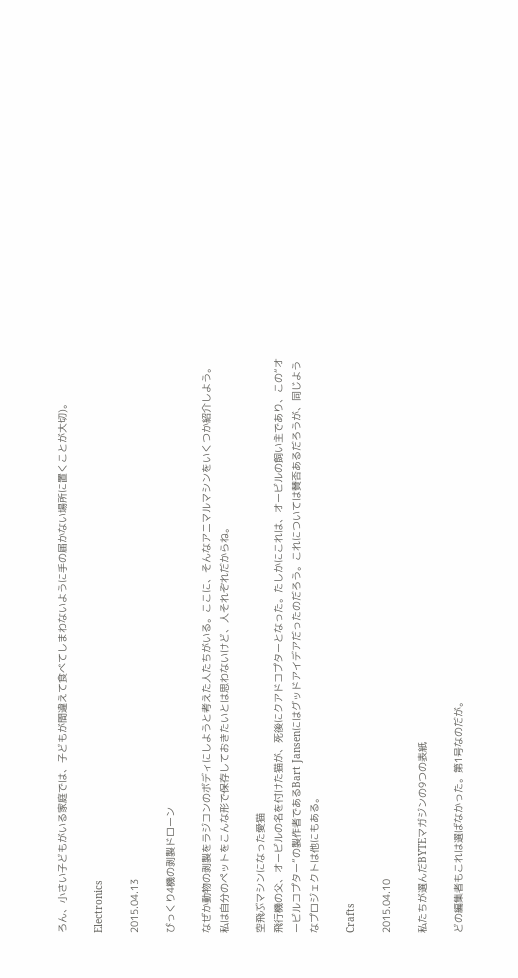ろん、小さい子どもがいる家庭では、子どもが間違えて食べてしまわないように手の届かない場所に置くことが大切)。

Electronics

2015.04.13

びっくり4機の剥製ドローン

なぜか動物の剥製をラジコンのボディにしようと考えた人たちがいる。ここに、そんなアニマルマシンをいくつか紹介しよう。私は自分のペットをこんな形で保存しておきたいとは思わないけど、人それぞれだからね。

空飛ぶマシンになった愛猫
飛行機の父、オービルの名を付けた猫が、死後にクアドコプターとなった。たしかにこれは、オービルの飼い主であり、この“オービルコプター”の製作者であるBart Jansenにはグッドアイデアだったのだろう。これについては賛否あるだろうが、同じようなプロジェクトは他にもある。

Crafts

2015.04.10

私たちが選んだBYTEマガジンの9つの表紙

どの編集者もこれは選ばなかった。第1号なのだが。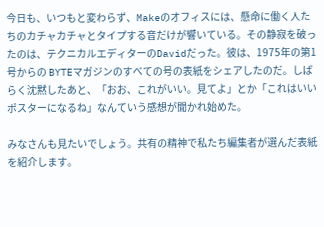今日も、いつもと変わらず、Makeのオフィスには、懸命に働く人たちのカチャカチャとタイプする音だけが響いている。その静寂を破ったのは、テクニカルエディターのDavidだった。彼は、1975年の第1号からの BYTEマガジンのすべての号の表紙をシェアしたのだ。しばらく沈黙したあと、「おお、これがいい。見てよ」とか「これはいいポスターになるね」なんていう感想が聞かれ始めた。

みなさんも見たいでしょう。共有の精神で私たち編集者が選んだ表紙を紹介します。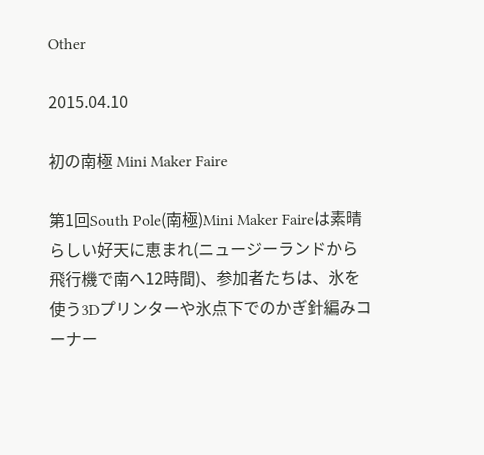Other

2015.04.10

初の南極 Mini Maker Faire

第1回South Pole(南極)Mini Maker Faireは素晴らしい好天に恵まれ(ニュージーランドから飛行機で南へ12時間)、参加者たちは、氷を使う3Dプリンターや氷点下でのかぎ針編みコーナー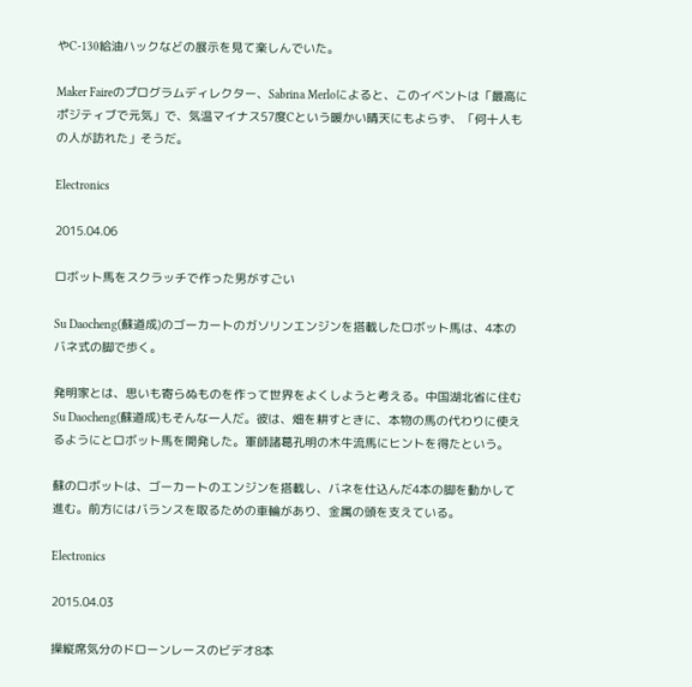やC-130給油ハックなどの展示を見て楽しんでいた。

Maker Faireのプログラムディレクター、Sabrina Merloによると、このイベントは「最高にポジティブで元気」で、気温マイナス57度Cという暖かい晴天にもよらず、「何十人もの人が訪れた」そうだ。

Electronics

2015.04.06

ロボット馬をスクラッチで作った男がすごい

Su Daocheng(蘇道成)のゴーカートのガソリンエンジンを搭載したロボット馬は、4本のバネ式の脚で歩く。

発明家とは、思いも寄らぬものを作って世界をよくしようと考える。中国湖北省に住む Su Daocheng(蘇道成)もそんな一人だ。彼は、畑を耕すときに、本物の馬の代わりに使えるようにとロボット馬を開発した。軍師諸葛孔明の木牛流馬にヒントを得たという。

蘇のロボットは、ゴーカートのエンジンを搭載し、バネを仕込んだ4本の脚を動かして進む。前方にはバランスを取るための車輪があり、金属の頭を支えている。

Electronics

2015.04.03

操縦席気分のドローンレースのビデオ8本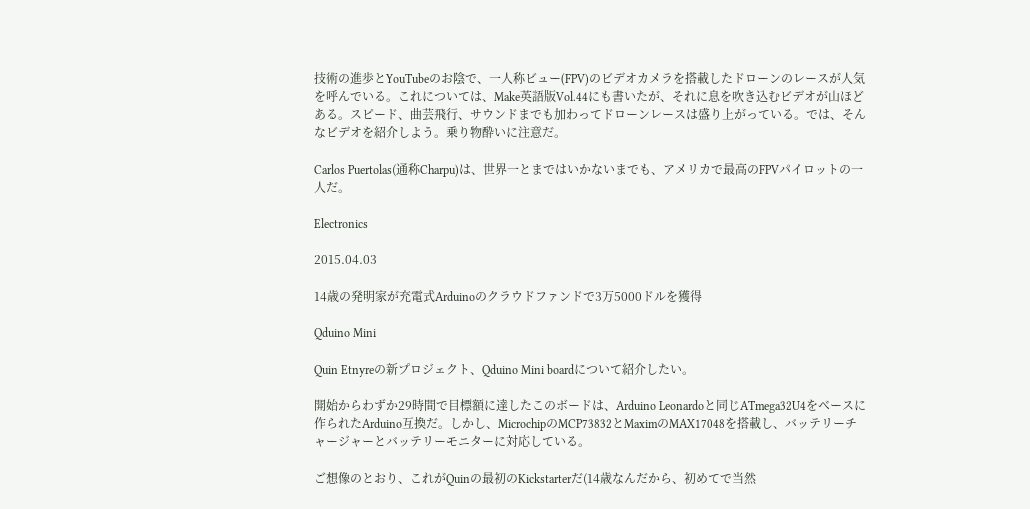技術の進歩とYouTubeのお陰で、一人称ビュー(FPV)のビデオカメラを搭載したドローンのレースが人気を呼んでいる。これについては、Make英語版Vol.44にも書いたが、それに息を吹き込むビデオが山ほどある。スピード、曲芸飛行、サウンドまでも加わってドローンレースは盛り上がっている。では、そんなビデオを紹介しよう。乗り物酔いに注意だ。

Carlos Puertolas(通称Charpu)は、世界一とまではいかないまでも、アメリカで最高のFPVパイロットの一人だ。

Electronics

2015.04.03

14歳の発明家が充電式Arduinoのクラウドファンドで3万5000ドルを獲得

Qduino Mini

Quin Etnyreの新プロジェクト、Qduino Mini boardについて紹介したい。

開始からわずか29時間で目標額に達したこのボードは、Arduino Leonardoと同じATmega32U4をベースに作られたArduino互換だ。しかし、MicrochipのMCP73832とMaximのMAX17048を搭載し、バッテリーチャージャーとバッテリーモニターに対応している。

ご想像のとおり、これがQuinの最初のKickstarterだ(14歳なんだから、初めてで当然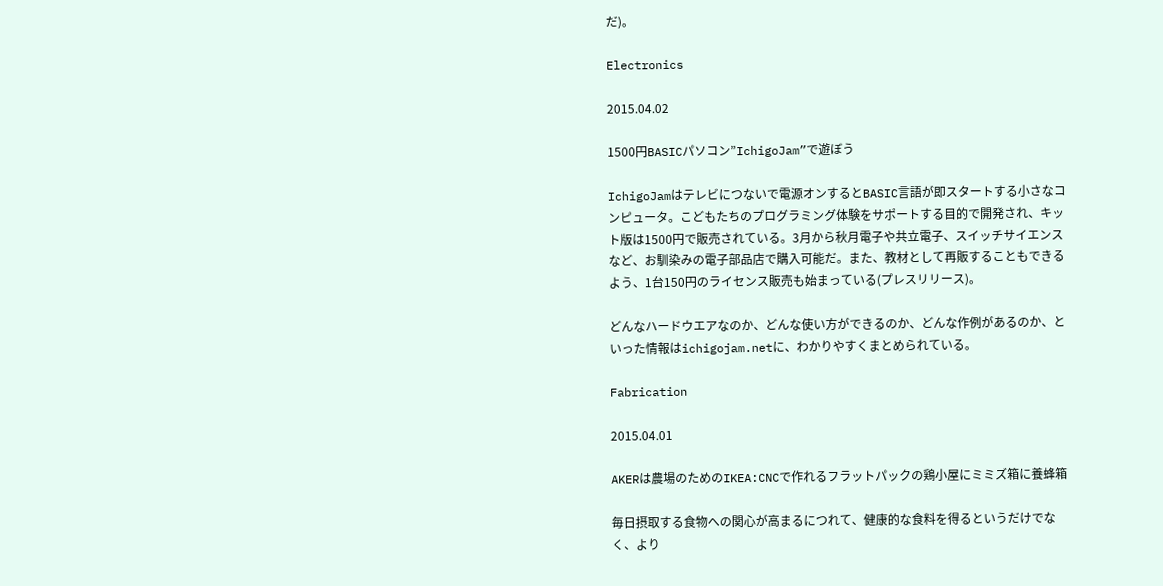だ)。

Electronics

2015.04.02

1500円BASICパソコン”IchigoJam”で遊ぼう

IchigoJamはテレビにつないで電源オンするとBASIC言語が即スタートする小さなコンピュータ。こどもたちのプログラミング体験をサポートする目的で開発され、キット版は1500円で販売されている。3月から秋月電子や共立電子、スイッチサイエンスなど、お馴染みの電子部品店で購入可能だ。また、教材として再販することもできるよう、1台150円のライセンス販売も始まっている(プレスリリース)。

どんなハードウエアなのか、どんな使い方ができるのか、どんな作例があるのか、といった情報はichigojam.netに、わかりやすくまとめられている。

Fabrication

2015.04.01

AKERは農場のためのIKEA:CNCで作れるフラットパックの鶏小屋にミミズ箱に養蜂箱

毎日摂取する食物への関心が高まるにつれて、健康的な食料を得るというだけでなく、より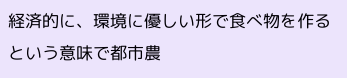経済的に、環境に優しい形で食べ物を作るという意味で都市農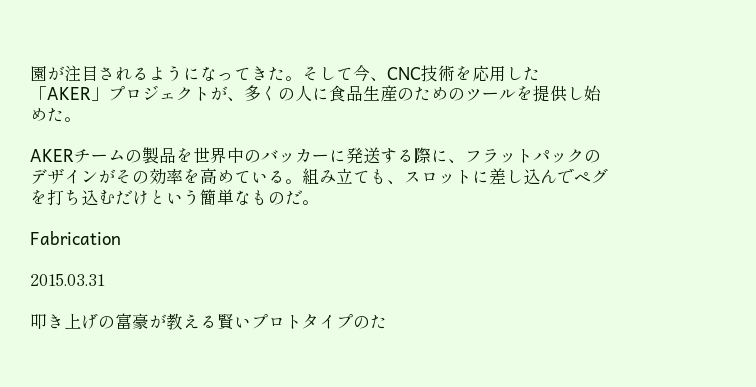園が注目されるようになってきた。そして今、CNC技術を応用した「AKER」プロジェクトが、多くの人に食品生産のためのツールを提供し始めた。

AKERチームの製品を世界中のバッカーに発送する際に、フラットパックのデザインがその効率を高めている。組み立ても、スロットに差し込んでペグを打ち込むだけという簡単なものだ。

Fabrication

2015.03.31

叩き上げの富豪が教える賢いプロトタイプのた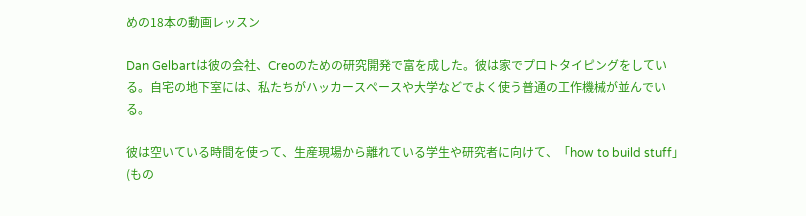めの18本の動画レッスン

Dan Gelbartは彼の会社、Creoのための研究開発で富を成した。彼は家でプロトタイピングをしている。自宅の地下室には、私たちがハッカースペースや大学などでよく使う普通の工作機械が並んでいる。

彼は空いている時間を使って、生産現場から離れている学生や研究者に向けて、「how to build stuff」(もの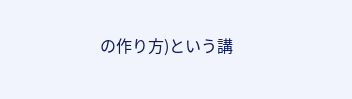の作り方)という講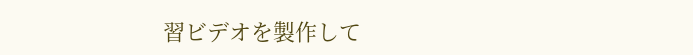習ビデオを製作して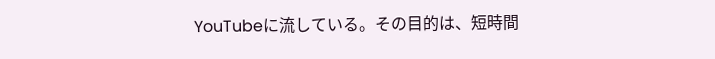YouTubeに流している。その目的は、短時間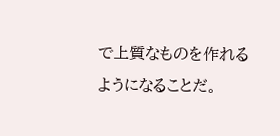で上質なものを作れるようになることだ。